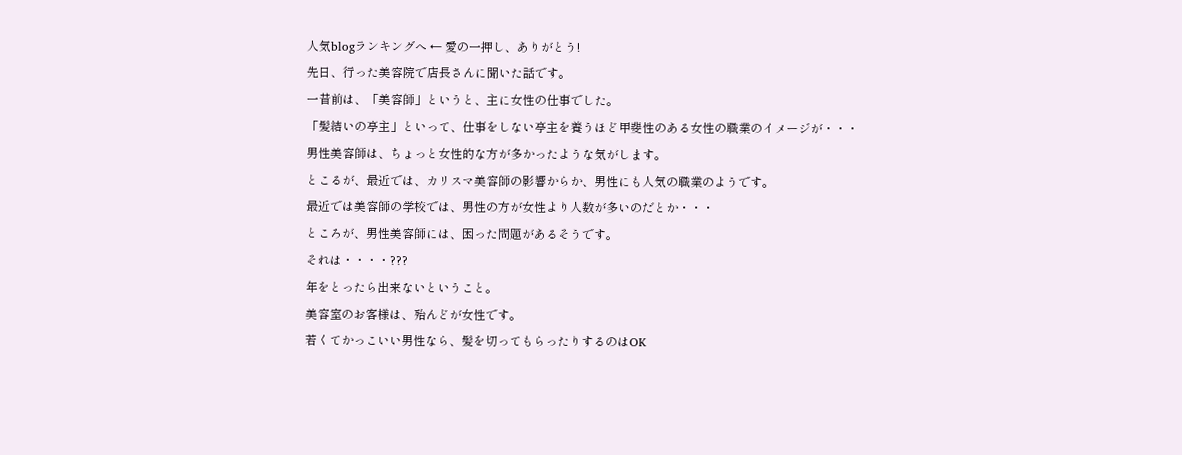人気blogランキングへ ← 愛の一押し、ありがとう!
先日、行った美容院で店長さんに聞いた話です。
一昔前は、「美容師」というと、主に女性の仕事でした。
「髪結いの亭主」といって、仕事をしない亭主を養うほど甲斐性のある女性の職業のイメージが・・・
男性美容師は、ちょっと女性的な方が多かったような気がします。
とこるが、最近では、カリスマ美容師の影響からか、男性にも人気の職業のようです。
最近では美容師の学校では、男性の方が女性より人数が多いのだとか・・・
ところが、男性美容師には、困った問題があるそうです。
それは・・・・???
年をとったら出来ないということ。
美容室のお客様は、殆んどが女性です。
若くてかっこいい男性なら、髪を切ってもらったりするのはOK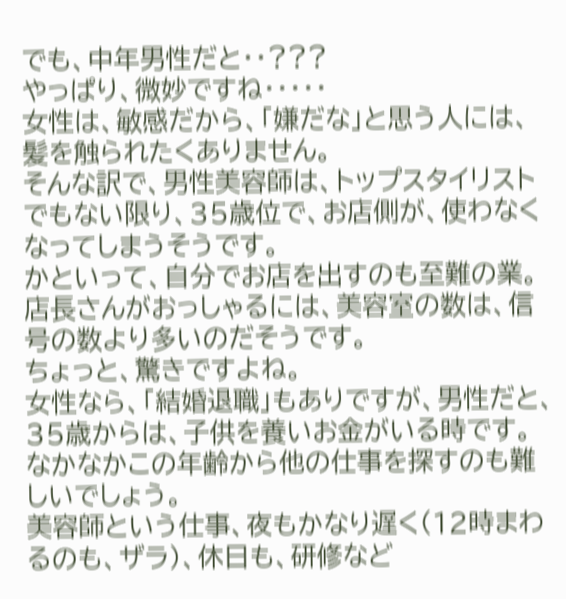でも、中年男性だと・・???
やっぱり、微妙ですね・・・・・
女性は、敏感だから、「嫌だな」と思う人には、髪を触られたくありません。
そんな訳で、男性美容師は、トップスタイリストでもない限り、35歳位で、お店側が、使わなくなってしまうそうです。
かといって、自分でお店を出すのも至難の業。
店長さんがおっしゃるには、美容室の数は、信号の数より多いのだそうです。
ちょっと、驚きですよね。
女性なら、「結婚退職」もありですが、男性だと、35歳からは、子供を養いお金がいる時です。
なかなかこの年齢から他の仕事を探すのも難しいでしょう。
美容師という仕事、夜もかなり遅く(12時まわるのも、ザラ)、休日も、研修など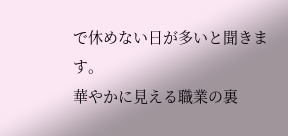で休めない日が多いと聞きます。
華やかに見える職業の裏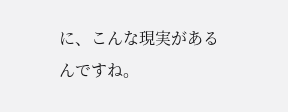に、こんな現実があるんですね。